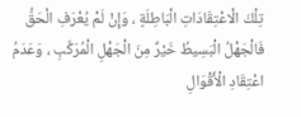تِلْكَ الْاعْتِقَادَاتِ الْبَاطِلَةٍ ، وَإِنْ لَمْ يُعْرَفِ الْحَقُّ فَالْجَهْلُ الْبَسِيطُ خَيْرٌ مِنَ الْجَهْلِ الْمُرَكَّبِ ، وَعَدَمُ اعْتِقَادِ الْأَقْوَالِ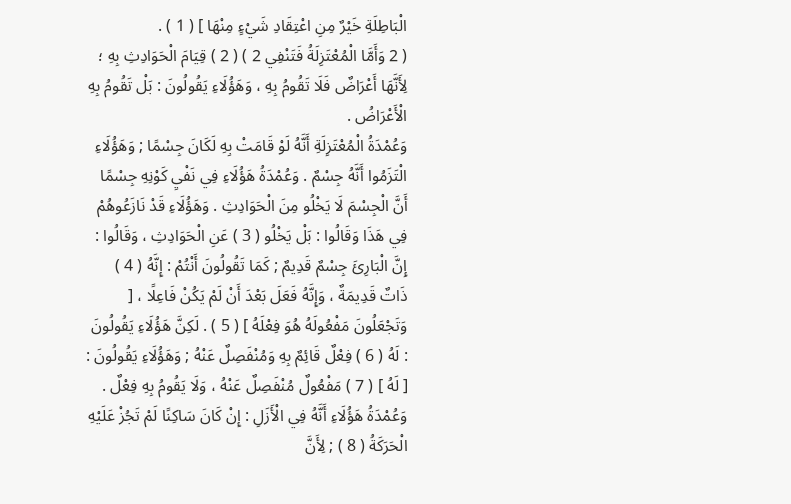الْبَاطِلَةِ خَيْرٌ مِنِ اعْتِقَادِ شَيْءٍ مِنْهَا ] ( 1 ) .
( 2 وَأَمَّا الْمُعْتَزِلَةُ فَتَنْفِي 2 ) ( 2 ) قِيَامَ الْحَوَادِثِ بِهِ ؛ لِأَنَّهَا أَعْرَاضٌ فَلَا تَقُومُ بِهِ ، وَهَؤُلَاءِ يَقُولُونَ : بَلْ تَقُومُ بِهِ الْأَعْرَاضُ .
وَعُمْدَةُ الْمُعْتَزِلَةِ أَنَّهُ لَوْ قَامَتْ بِهِ لَكَانَ جِسْمًا ; وَهَؤُلَاءِ الْتَزَمُوا أَنَّهُ جِسْمٌ . وَعُمْدَةُ هَؤُلَاءِ فِي نَفْيِ كَوْنِهِ جِسْمًا أَنَّ الْجِسْمَ لَا يَخْلُو مِنَ الْحَوَادِثِ . وَهَؤُلَاءِ قَدْ نَازَعُوهُمْ فِي هَذَا وَقَالُوا : بَلْ يَخْلُو ( 3 ) عَنِ الْحَوَادِثِ ، وَقَالُوا : إِنَّ الْبَارِئَ جِسْمٌ قَدِيمٌ ; كَمَا تَقُولُونَ أَنْتُمْ : إِنَّهُ ( 4 ) ذَاتٌ قَدِيمَةٌ ، وَإِنَّهُ فَعَلَ بَعْدَ أَنْ لَمْ يَكُنْ فَاعِلًا ، [ وَتَجْعَلُونَ مَفْعُولَهُ هُوَ فِعْلَهُ ] ( 5 ) . لَكِنَّ هَؤُلَاءِ يَقُولُونَ : لَهُ ( 6 ) فِعْلٌ قَائِمٌ بِهِ وَمُنْفَصِلٌ عَنْهُ ; وَهَؤُلَاءِ يَقُولُونَ : [ لَهُ ] ( 7 ) مَفْعُولٌ مُنْفَصِلٌ عَنْهُ ، وَلَا يَقُومُ بِهِ فِعْلٌ .
وَعُمْدَةُ هَؤُلَاءِ أَنَّهُ فِي الْأَزَلِ : إِنْ كَانَ سَاكِنًا لَمْ تَجُزْ عَلَيْهِ الْحَرَكَةُ ( 8 ) ; لِأَنَّ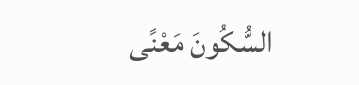السُّكُونَ مَعْنًى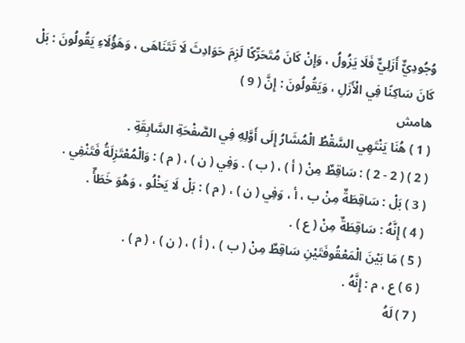وُجُودِيٌّ أَزَلِيٌّ فَلَا يَزُولُ ، وَإِنْ كَانَ مُتَحَرِّكًا لَزِمَ حَوَادِثَ لَا تَتَنَاهَى ، وَهَؤُلَاءِ يَقُولُونَ : بَلْ كَانَ سَاكِنًا فِي الْأَزَلِ ، وَيَقُولُونَ : إِنَّ ( 9 )
هامش
( 1 ) هُنَا يَنْتَهِي السَّقْطُ الْمُشَارُ إِلَى أَوَّلِهِ فِي الصَّفْحَةِ السَّابِقَةِ .
( 2 ) ( 2 - 2 ) : سَاقِطٌ مِنْ ( أ ) ، ( ب ) . وَفِي ( ن ) ، ( م ) : وَالْمُعْتَزِلَةُ فَتَنْفِي .
( 3 ) بَلْ : سَاقِطَةٌ مِنْ ب ، أ ، وَفِي ( ن ) ، ( م ) : بَلْ لَا يَخْلُو ، وَهُوَ خَطَأٌ .
( 4 ) إِنَّهُ : سَاقِطَةٌ مِنْ ( ع ) .
( 5 ) مَا بَيْنَ الْمَعْقُوفَتَيْنِ سَاقِطٌ مِنْ ( ب ) ، ( أ ) ، ( ن ) ، ( م ) .
( 6 ) ع ، م : إِنَّهُ .
( 7 ) لَهُ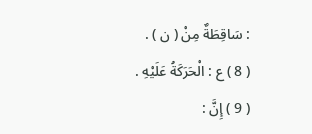: سَاقِطَةٌ مِنْ ( ن ) .
( 8 ) ع : الْحَرَكَةُ عَلَيْهِ .
( 9 ) إِنَّ :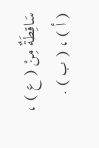سَاقِطَةٌ مِنْ ( ع ) ، ( أ ) ، ( ب ) .